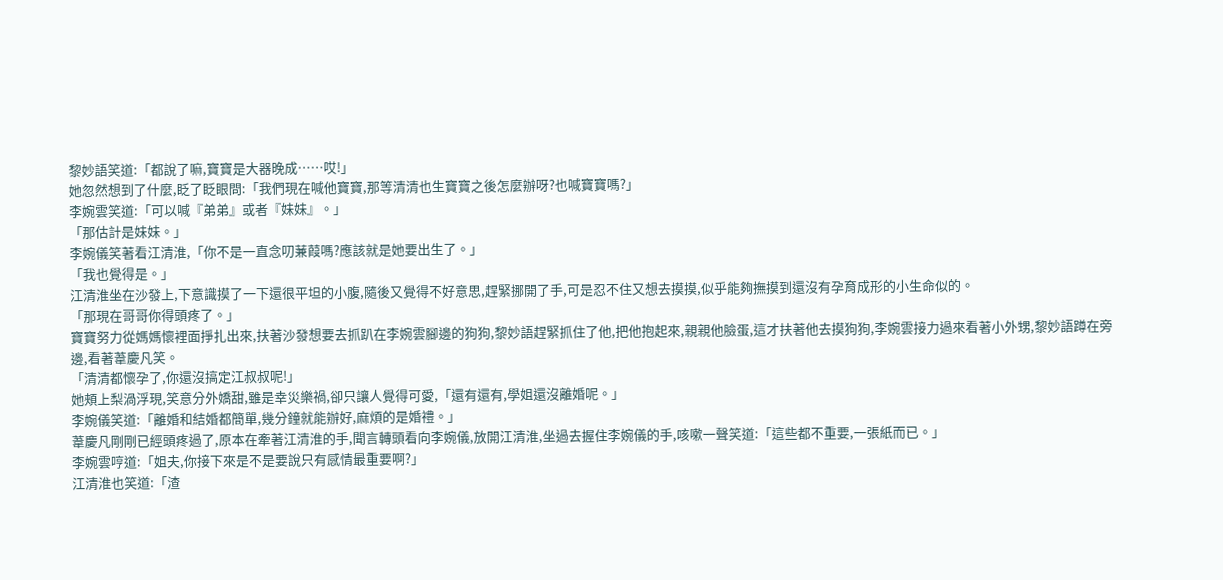黎妙語笑道:「都說了嘛,寶寶是大器晚成……哎!」
她忽然想到了什麼,眨了眨眼問:「我們現在喊他寶寶,那等清清也生寶寶之後怎麼辦呀?也喊寶寶嗎?」
李婉雲笑道:「可以喊『弟弟』或者『妹妹』。」
「那估計是妹妹。」
李婉儀笑著看江清淮,「你不是一直念叨蒹葭嗎?應該就是她要出生了。」
「我也覺得是。」
江清淮坐在沙發上,下意識摸了一下還很平坦的小腹,隨後又覺得不好意思,趕緊挪開了手,可是忍不住又想去摸摸,似乎能夠撫摸到還沒有孕育成形的小生命似的。
「那現在哥哥你得頭疼了。」
寶寶努力從媽媽懷裡面掙扎出來,扶著沙發想要去抓趴在李婉雲腳邊的狗狗,黎妙語趕緊抓住了他,把他抱起來,親親他臉蛋,這才扶著他去摸狗狗,李婉雲接力過來看著小外甥,黎妙語蹲在旁邊,看著葦慶凡笑。
「清清都懷孕了,你還沒搞定江叔叔呢!」
她頰上梨渦浮現,笑意分外嬌甜,雖是幸災樂禍,卻只讓人覺得可愛,「還有還有,學姐還沒離婚呢。」
李婉儀笑道:「離婚和結婚都簡單,幾分鐘就能辦好,麻煩的是婚禮。」
葦慶凡剛剛已經頭疼過了,原本在牽著江清淮的手,聞言轉頭看向李婉儀,放開江清淮,坐過去握住李婉儀的手,咳嗽一聲笑道:「這些都不重要,一張紙而已。」
李婉雲哼道:「姐夫,你接下來是不是要說只有感情最重要啊?」
江清淮也笑道:「渣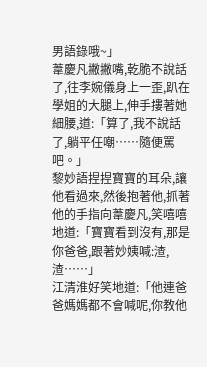男語錄哦~」
葦慶凡撇撇嘴,乾脆不說話了,往李婉儀身上一歪,趴在學姐的大腿上,伸手摟著她細腰,道:「算了,我不說話了,躺平任嘲……隨便罵吧。」
黎妙語捏捏寶寶的耳朵,讓他看過來,然後抱著他,抓著他的手指向葦慶凡,笑嘻嘻地道:「寶寶看到沒有,那是你爸爸,跟著妙姨喊:渣,渣……」
江清淮好笑地道:「他連爸爸媽媽都不會喊呢,你教他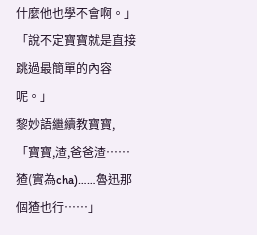什麼他也學不會啊。」
「說不定寶寶就是直接跳過最簡單的內容呢。」
黎妙語繼續教寶寶,「寶寶,渣,爸爸渣……猹(實為cha)……魯迅那個猹也行……」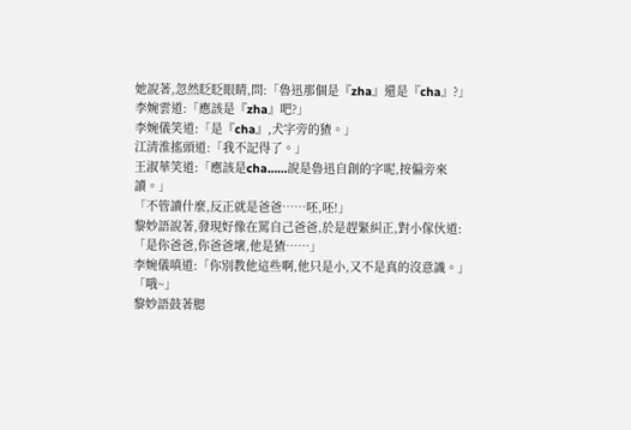她說著,忽然眨眨眼睛,問:「魯迅那個是『zha』還是『cha』?」
李婉雲道:「應該是『zha』吧?」
李婉儀笑道:「是『cha』,犬字旁的猹。」
江清淮搖頭道:「我不記得了。」
王淑華笑道:「應該是cha……說是魯迅自創的字呢,按偏旁來讀。」
「不管讀什麼,反正就是爸爸……呸,呸!」
黎妙語說著,發現好像在罵自己爸爸,於是趕緊糾正,對小傢伙道:「是你爸爸,你爸爸壞,他是猹……」
李婉儀嗔道:「你別教他這些啊,他只是小,又不是真的沒意識。」
「哦~」
黎妙語鼓著腮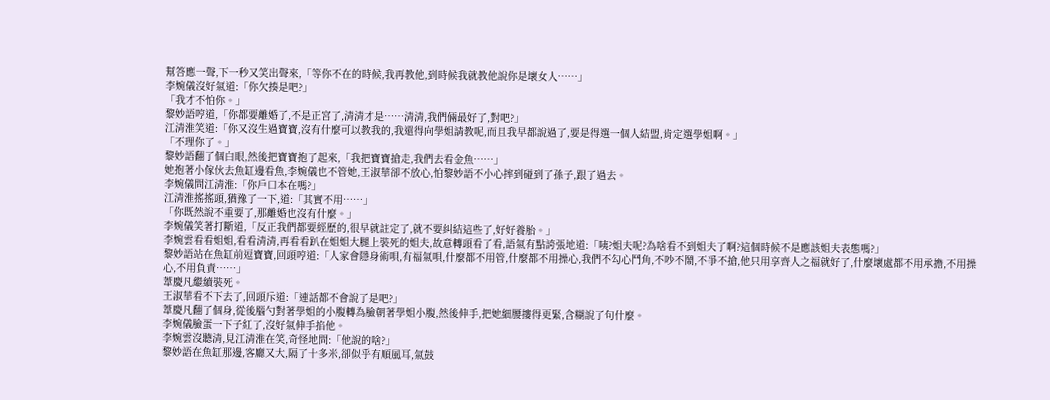幫答應一聲,下一秒又笑出聲來,「等你不在的時候,我再教他,到時候我就教他說你是壞女人……」
李婉儀沒好氣道:「你欠揍是吧?」
「我才不怕你。」
黎妙語哼道,「你都要離婚了,不是正宮了,清清才是……清清,我們倆最好了,對吧?」
江清淮笑道:「你又沒生過寶寶,沒有什麼可以教我的,我還得向學姐請教呢,而且我早都說過了,要是得選一個人結盟,肯定選學姐啊。」
「不理你了。」
黎妙語翻了個白眼,然後把寶寶抱了起來,「我把寶寶搶走,我們去看金魚……」
她抱著小傢伙去魚缸邊看魚,李婉儀也不管她,王淑華卻不放心,怕黎妙語不小心摔到碰到了孫子,跟了過去。
李婉儀問江清淮:「你戶口本在嗎?」
江清淮搖搖頭,猶豫了一下,道:「其實不用……」
「你既然說不重要了,那離婚也沒有什麼。」
李婉儀笑著打斷道,「反正我們都要經歷的,很早就註定了,就不要糾結這些了,好好養胎。」
李婉雲看看姐姐,看看清清,再看看趴在姐姐大腿上裝死的姐夫,故意轉頭看了看,語氣有點誇張地道:「咦?姐夫呢?為啥看不到姐夫了啊?這個時候不是應該姐夫表態嗎?」
黎妙語站在魚缸前逗寶寶,回頭哼道:「人家會隱身術唄,有福氣唄,什麼都不用管,什麼都不用操心,我們不勾心鬥角,不吵不鬧,不爭不搶,他只用享齊人之福就好了,什麼壞處都不用承擔,不用操心,不用負責……」
葦慶凡繼續裝死。
王淑華看不下去了,回頭斥道:「連話都不會說了是吧?」
葦慶凡翻了個身,從後腦勺對著學姐的小腹轉為臉朝著學姐小腹,然後伸手,把她細腰摟得更緊,含糊說了句什麼。
李婉儀臉蛋一下子紅了,沒好氣伸手掐他。
李婉雲沒聽清,見江清淮在笑,奇怪地問:「他說的啥?」
黎妙語在魚缸那邊,客廳又大,隔了十多米,卻似乎有順風耳,氣鼓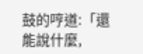鼓的哼道:「還能說什麼,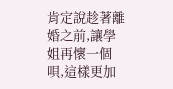肯定說趁著離婚之前,讓學姐再懷一個唄,這樣更加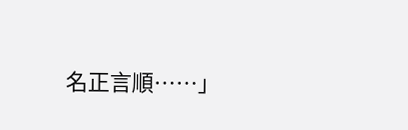名正言順……」